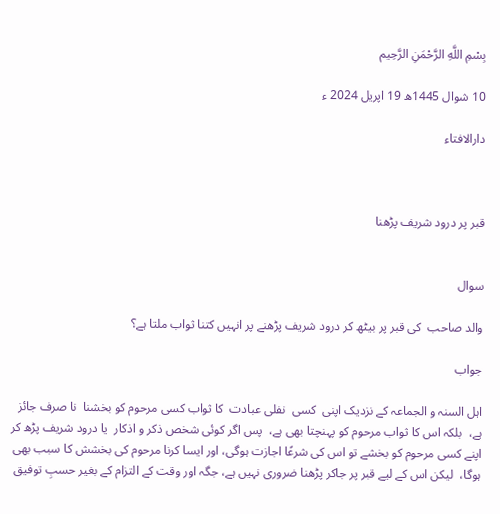بِسْمِ اللَّهِ الرَّحْمَنِ الرَّحِيم

10 شوال 1445ھ 19 اپریل 2024 ء

دارالافتاء



قبر پر درود شریف پڑھنا


سوال

والد صاحب  کی قبر پر بیٹھ کر درود شریف پڑھنے پر انہیں کتنا ثواب ملتا ہے؟

جواب

اہل السنہ و الجماعہ کے نزدیک اپنی  کسی  نفلی عبادت  کا ثواب کسی مرحوم کو بخشنا  نا صرف جائز ہے،  بلکہ اس کا ثواب مرحوم کو پہنچتا بھی ہے،  پس اگر کوئی شخص ذکر و اذکار  یا درود شریف پڑھ کر   اپنے کسی مرحوم کو بخشے تو اس کی شرعًا اجازت ہوگی، اور ایسا کرنا مرحوم کی بخشش کا سبب بھی ہوگا،  لیکن اس کے لیے قبر پر جاکر پڑھنا ضروری نہیں ہے، جگہ اور وقت کے التزام کے بغیر حسبِ توفیق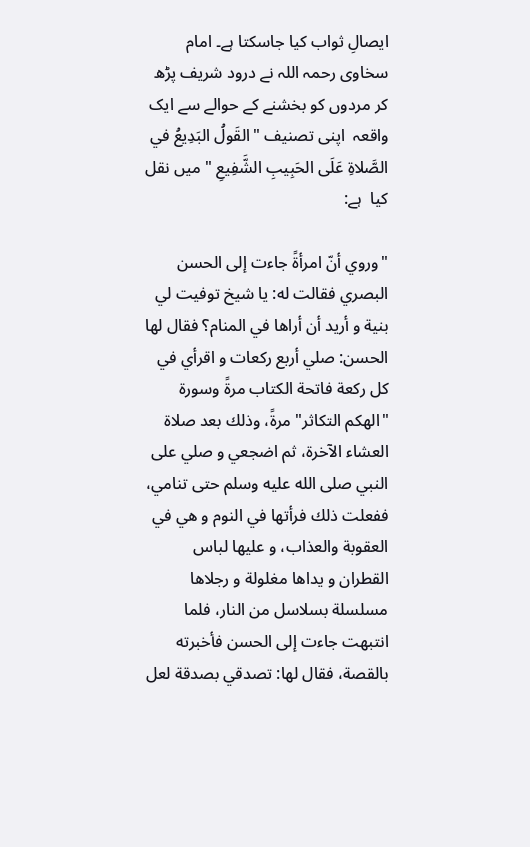ایصالِ ثواب کیا جاسکتا ہے۔ امام سخاوی رحمہ اللہ نے درود شریف پڑھ کر مردوں کو بخشنے کے حوالے سے ایک واقعہ  اپنی تصنیف "القَولُ البَدِيعُ في الصَّلاةِ عَلَى الحَبِيبِ الشَّفِيعِ " میں نقل کیا  ہے:

"وروي أنّ امرأةً جاءت إلى الحسن البصري فقالت له: يا شيخ توفيت لي بنية و أريد أن أراها في المنام؟ فقال لها الحسن: صلي أربع ركعات و اقرأي في كل ركعة فاتحة الكتاب مرةً وسورة "الهكم التكاثر" مرةً، وذلك بعد صلاة العشاء الآخرة، ثم اضجعي و صلي على النبي صلى الله عليه وسلم حتى تنامي، ففعلت ذلك فرأتها في النوم و هي في العقوبة والعذاب، و عليها لباس القطران و يداها مغلولة و رجلاها مسلسلة بسلاسل من النار، فلما انتبهت جاءت إلى الحسن فأخبرته بالقصة، فقال لها: تصدقي بصدقة لعل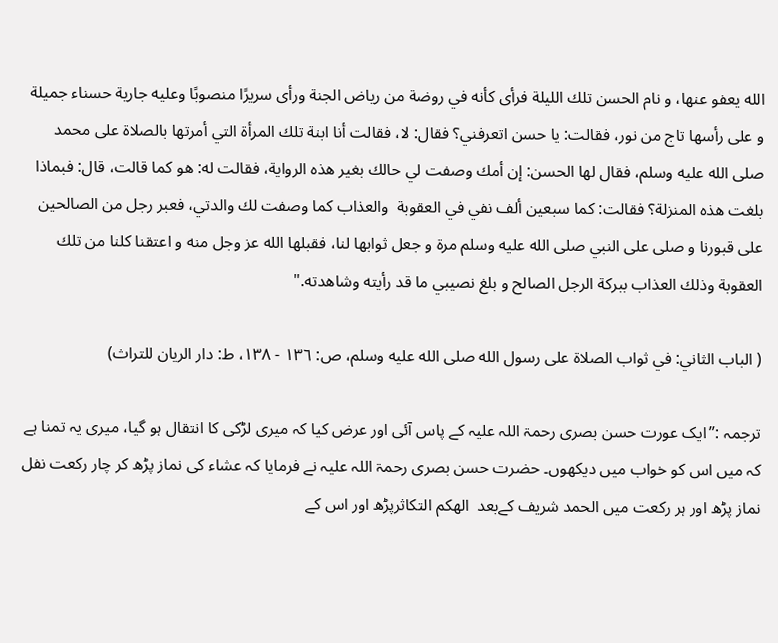الله يعفو عنها، و نام الحسن تلك الليلة فرأى كأنه في روضة من رياض الجنة ورأى سريرًا منصوبًا وعليه جارية حسناء جميلة و على رأسها تاج من نور، فقالت: يا حسن اتعرفني؟ فقال: لا، فقالت أنا ابنة تلك المرأة التي أمرتها بالصلاة على محمد صلى الله عليه وسلم، فقال لها الحسن: إن أمك وصفت لي حالك بغير هذه الرواية، فقالت له: هو كما قالت، قال: فبماذا بلغت هذه المنزلة؟ فقالت: كما سبعين ألف نفي في العقوبة  والعذاب كما وصفت لك والدتي، فعبر رجل من الصالحين على قبورنا و صلى على النبي صلى الله عليه وسلم مرة و جعل ثوابها لنا، فقبلها الله عز وجل منه و اعتقنا كلنا من تلك العقوبة وذلك العذاب ببركة الرجل الصالح و بلغ نصيبي ما قد رأيته وشاهدته."

( الباب الثاني: في ثواب الصلاة على رسول الله صلى الله عليه وسلم، ص: ١٣٦ - ١٣٨، ط: دار الريان للتراث)

ترجمہ :”ایک عورت حسن بصری رحمۃ اللہ علیہ کے پاس آئی اور عرض کیا کہ میری لڑکی کا انتقال ہو گیا، میری یہ تمنا ہے کہ میں اس کو خواب میں دیکھوں۔ حضرت حسن بصری رحمۃ اللہ علیہ نے فرمایا کہ عشاء کی نماز پڑھ کر چار رکعت نفل نماز پڑھ اور ہر رکعت میں الحمد شریف کےبعد  الھکم التکاثرپڑھ اور اس کے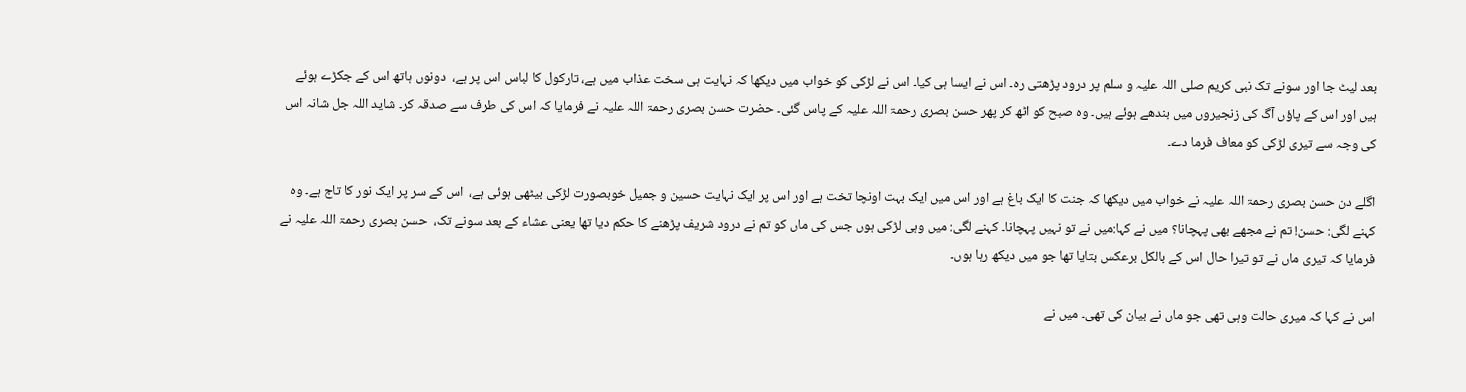بعد لیٹ جا اور سونے تک نبی کریم صلی اللہ علیہ و سلم پر درود پڑھتی رہ۔ اس نے ایسا ہی کیا۔ اس نے لڑکی کو خواب میں دیکھا کہ نہایت ہی سخت عذاب میں ہے، تارکول کا لباس اس پر ہے،  دونوں ہاتھ اس کے جکڑے ہوئے ہیں اور اس کے پاؤں آگ کی زنجیروں میں بندھے ہوئے ہیں۔ وہ صبح کو اٹھ کر پھر حسن بصری رحمۃ اللہ علیہ کے پاس گئی۔ حضرت حسن بصری رحمۃ اللہ علیہ نے فرمایا کہ اس کی طرف سے صدقہ کر۔ شاید اللہ جل شانہ اس کی وجہ سے تیری لڑکی کو معاف فرما دے۔

اگلے دن حسن بصری رحمۃ اللہ علیہ نے خواب میں دیکھا کہ جنت کا ایک باغ ہے اور اس میں ایک بہت اونچا تخت ہے اور اس پر ایک نہایت حسین و جمیل خوبصورت لڑکی بیٹھی ہوئی ہے،  اس کے سر پر ایک نور کا تاج ہے۔ وہ کہنے لگی: حسن! تم نے مجھے بھی پہچانا؟ میں نے کہا:میں نے تو نہیں پہچانا۔ کہنے لگی: میں وہی لڑکی ہوں جس کی ماں کو تم نے درود شریف پڑھنے کا حکم دیا تھا یعنی عشاء کے بعد سونے تک،  حسن بصری رحمۃ اللہ علیہ نے فرمایا کہ تیری ماں نے تو تیرا حال اس کے بالکل برعکس بتایا تھا جو میں دیکھ رہا ہوں۔

اس نے کہا کہ میری حالت وہی تھی جو ماں نے بیان کی تھی۔ میں نے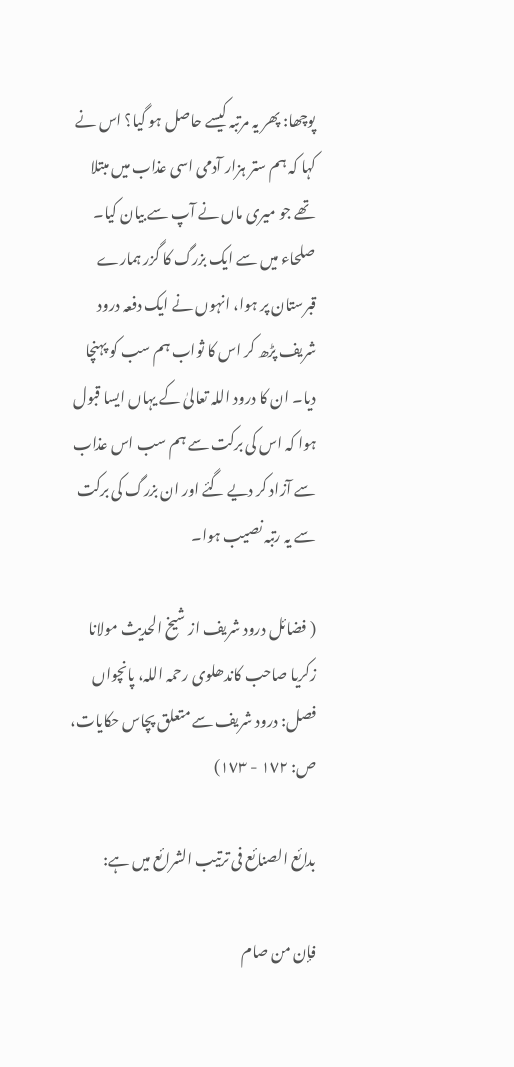پوچھا: پھر یہ مرتبہ کیسے حاصل ہو گیا؟ اس نے کہا کہ ہم ستر ہزار آدمی اسی عذاب میں مبتلا تھے جو میری ماں نے آپ سے بیان کیا۔ صلحاء میں سے ایک بزرگ کا گزر ہمارے قبرستان پر ہوا، انہوں نے ایک دفعہ درود شریف پڑھ کر اس کا ثواب ہم سب کو پہنچا دیا۔ ان کا درود اللہ تعالیٰ کے یہاں ایسا قبول ہوا کہ اس کی برکت سے ہم سب اس عذاب سے آزاد کر دیے گئے اور ان بزرگ کی برکت سے یہ رتبہ نصیب ہوا۔

( فضائل درود شریف از شیخ الحدیث مولانا زکریا صاحب کاندھلوی رحمہ اللہ، پانچواں فصل: درود شریف سے متعلق پچاس حکایات،  ص: ١٧٢ - ١٧٣)

بدائع الصنائع فی ترتیب الشرائع میں ہے:

فإن من صام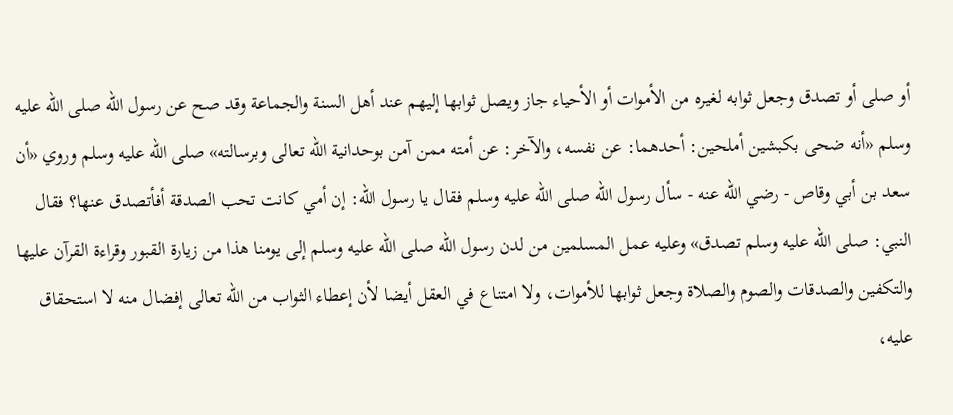أو صلى أو تصدق وجعل ثوابه لغيره من الأموات أو الأحياء جاز ويصل ثوابها إليهم عند أهل السنة والجماعة وقد صح عن رسول الله صلى الله عليه وسلم «أنه ضحى بكبشين أملحين: أحدهما: عن نفسه، والآخر: عن أمته ممن آمن بوحدانية الله تعالى وبرسالته» صلى الله عليه وسلم وروي «أن سعد بن أبي وقاص - رضي الله عنه - سأل رسول الله صلى الله عليه وسلم فقال يا رسول الله: إن أمي كانت تحب الصدقة أفأتصدق عنها؟ فقال النبي: صلى الله عليه وسلم تصدق» وعليه عمل المسلمين من لدن رسول الله صلى الله عليه وسلم إلى يومنا هذا من زيارة القبور وقراءة القرآن عليها والتكفين والصدقات والصوم والصلاة وجعل ثوابها للأموات، ولا امتناع في العقل أيضا لأن إعطاء الثواب من الله تعالى إفضال منه لا استحقاق عليه،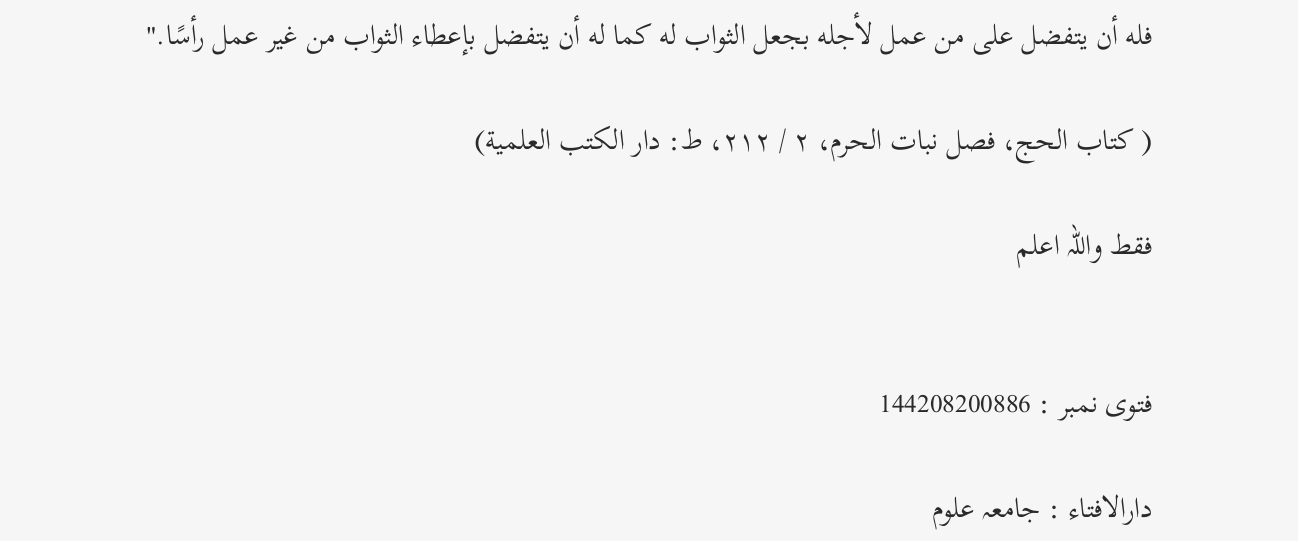فله أن يتفضل على من عمل لأجله بجعل الثواب له كما له أن يتفضل بإعطاء الثواب من غير عمل رأسًا."

( كتاب الحج، فصل نبات الحرم، ٢ / ٢١٢، ط: دار الكتب العلمية)

فقط واللہ اعلم


فتوی نمبر : 144208200886

دارالافتاء : جامعہ علوم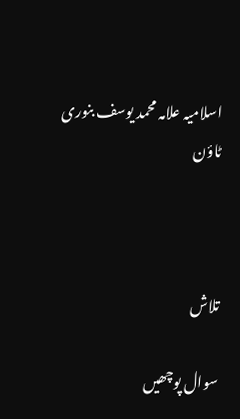اسلامیہ علامہ محمد یوسف بنوری ٹاؤن



تلاش

سوال پوچھیں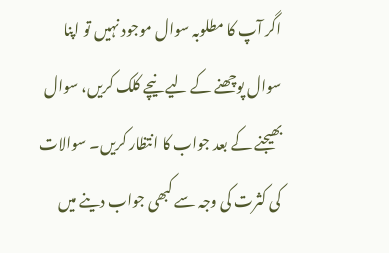اگر آپ کا مطلوبہ سوال موجود نہیں تو اپنا سوال پوچھنے کے لیے نیچے کلک کریں، سوال بھیجنے کے بعد جواب کا انتظار کریں۔ سوالات کی کثرت کی وجہ سے کبھی جواب دینے میں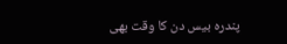پندرہ بیس دن کا وقت بھی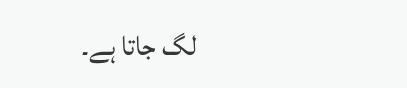لگ جاتا ہے۔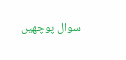سوال پوچھیں